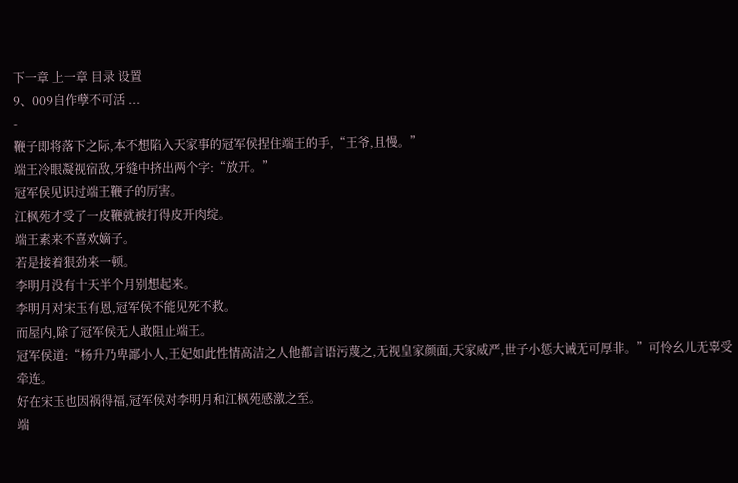下一章 上一章 目录 设置
9、009自作孽不可活 ...
-
鞭子即将落下之际,本不想陷入天家事的冠军侯捏住端王的手,“王爷,且慢。”
端王冷眼凝视宿敌,牙缝中挤出两个字:“放开。”
冠军侯见识过端王鞭子的厉害。
江枫苑才受了一皮鞭就被打得皮开肉绽。
端王素来不喜欢嫡子。
若是接着狠劲来一顿。
李明月没有十天半个月别想起来。
李明月对宋玉有恩,冠军侯不能见死不救。
而屋内,除了冠军侯无人敢阻止端王。
冠军侯道:“杨升乃卑鄙小人,王妃如此性情高洁之人他都言语污蔑之,无视皇家颜面,天家威严,世子小惩大诫无可厚非。”可怜幺儿无辜受牵连。
好在宋玉也因祸得福,冠军侯对李明月和江枫苑感激之至。
端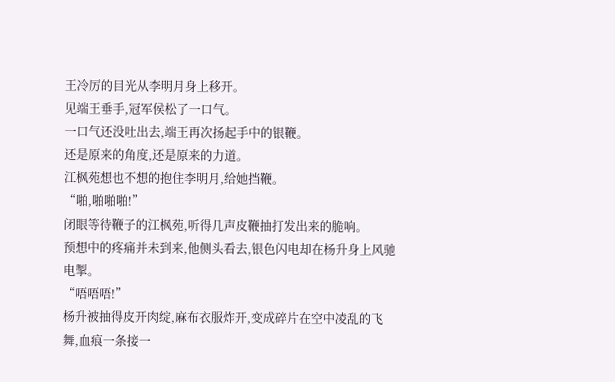王冷厉的目光从李明月身上移开。
见端王垂手,冠军侯松了一口气。
一口气还没吐出去,端王再次扬起手中的银鞭。
还是原来的角度,还是原来的力道。
江枫苑想也不想的抱住李明月,给她挡鞭。
“啪,啪啪啪!”
闭眼等待鞭子的江枫苑,听得几声皮鞭抽打发出来的脆响。
预想中的疼痛并未到来,他侧头看去,银色闪电却在杨升身上风驰电掣。
“唔唔唔!”
杨升被抽得皮开肉绽,麻布衣服炸开,变成碎片在空中凌乱的飞舞,血痕一条接一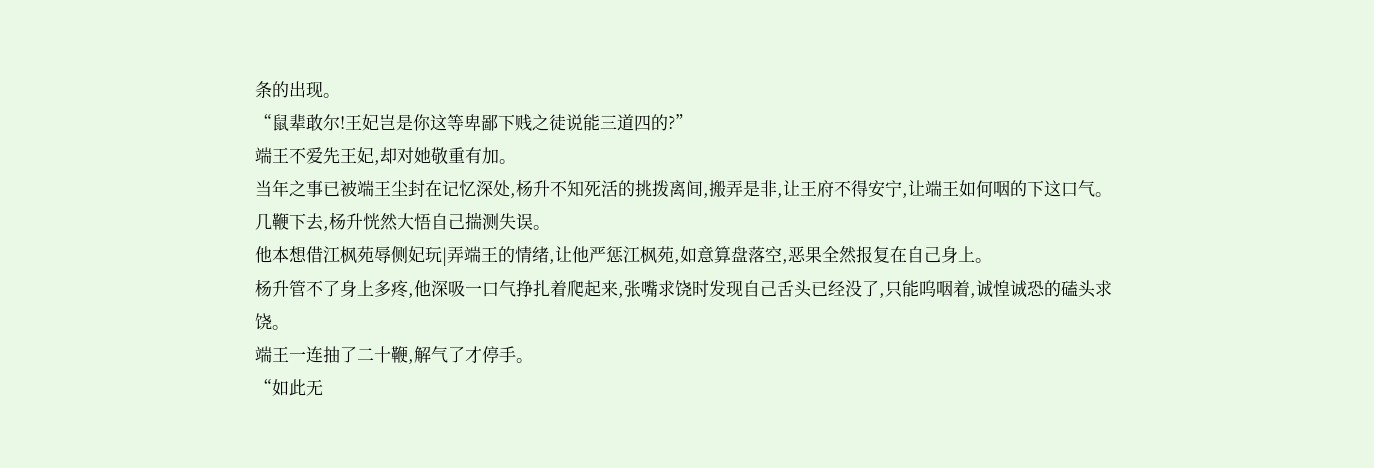条的出现。
“鼠辈敢尔!王妃岂是你这等卑鄙下贱之徒说能三道四的?”
端王不爱先王妃,却对她敬重有加。
当年之事已被端王尘封在记忆深处,杨升不知死活的挑拨离间,搬弄是非,让王府不得安宁,让端王如何咽的下这口气。
几鞭下去,杨升恍然大悟自己揣测失误。
他本想借江枫苑辱侧妃玩|弄端王的情绪,让他严惩江枫苑,如意算盘落空,恶果全然报复在自己身上。
杨升管不了身上多疼,他深吸一口气挣扎着爬起来,张嘴求饶时发现自己舌头已经没了,只能呜咽着,诚惶诚恐的磕头求饶。
端王一连抽了二十鞭,解气了才停手。
“如此无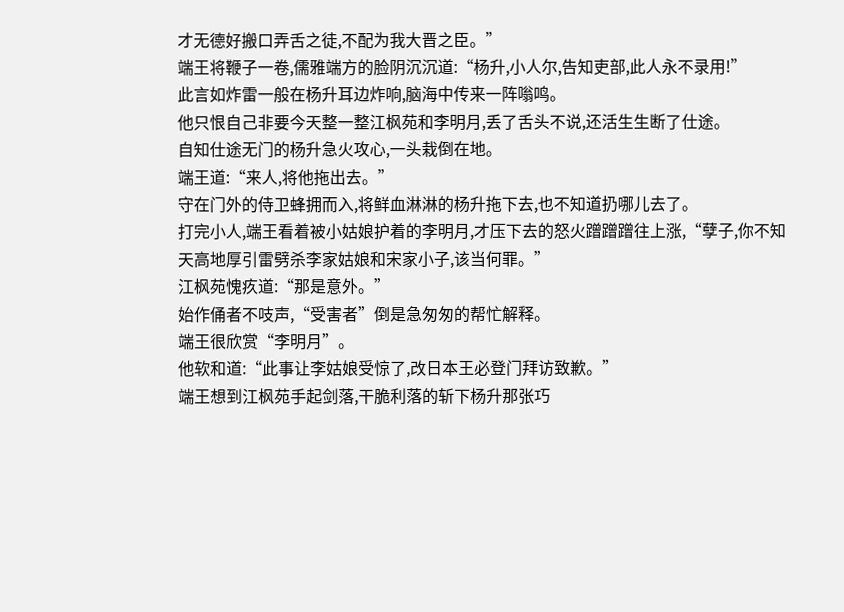才无德好搬口弄舌之徒,不配为我大晋之臣。”
端王将鞭子一卷,儒雅端方的脸阴沉沉道:“杨升,小人尔,告知吏部,此人永不录用!”
此言如炸雷一般在杨升耳边炸响,脑海中传来一阵嗡鸣。
他只恨自己非要今天整一整江枫苑和李明月,丢了舌头不说,还活生生断了仕途。
自知仕途无门的杨升急火攻心,一头栽倒在地。
端王道:“来人,将他拖出去。”
守在门外的侍卫蜂拥而入,将鲜血淋淋的杨升拖下去,也不知道扔哪儿去了。
打完小人,端王看着被小姑娘护着的李明月,才压下去的怒火蹭蹭蹭往上涨,“孽子,你不知天高地厚引雷劈杀李家姑娘和宋家小子,该当何罪。”
江枫苑愧疚道:“那是意外。”
始作俑者不吱声,“受害者”倒是急匆匆的帮忙解释。
端王很欣赏“李明月”。
他软和道:“此事让李姑娘受惊了,改日本王必登门拜访致歉。”
端王想到江枫苑手起剑落,干脆利落的斩下杨升那张巧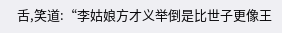舌,笑道:“李姑娘方才义举倒是比世子更像王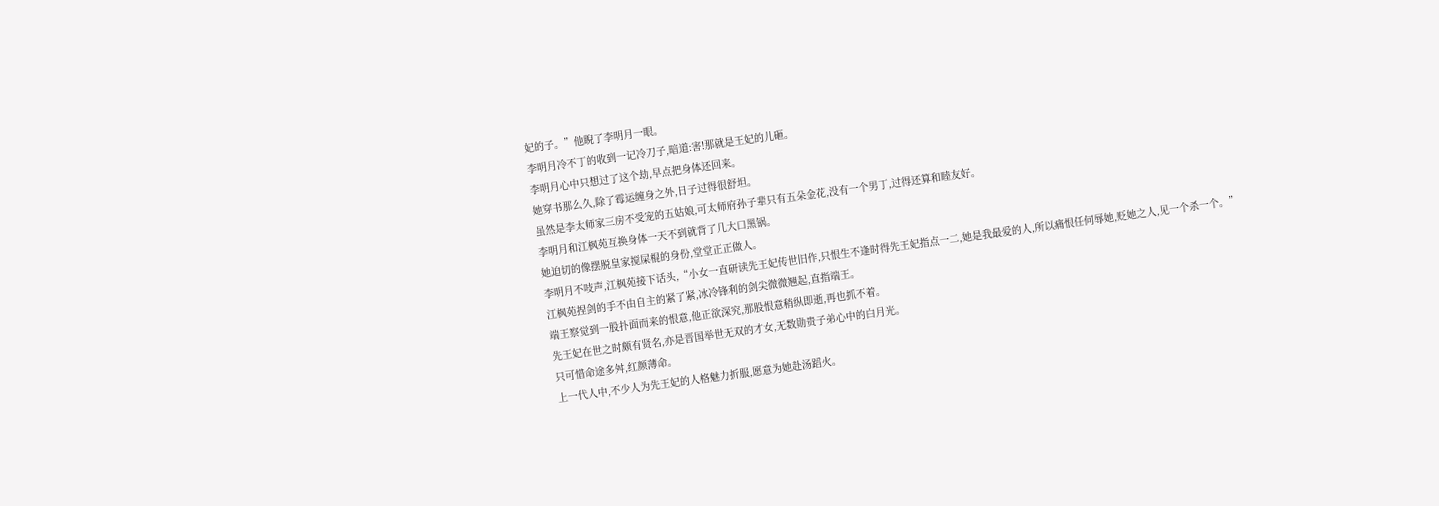妃的子。”他睨了李明月一眼。
李明月冷不丁的收到一记冷刀子,暗道:害!那就是王妃的儿砸。
李明月心中只想过了这个劫,早点把身体还回来。
她穿书那么久,除了霉运缠身之外,日子过得很舒坦。
虽然是李太师家三房不受宠的五姑娘,可太师府孙子辈只有五朵金花,没有一个男丁,过得还算和睦友好。
李明月和江枫苑互换身体一天不到就背了几大口黑锅。
她迫切的像摆脱皇家搅屎棍的身份,堂堂正正做人。
李明月不吱声,江枫苑接下话头,“小女一直研读先王妃传世旧作,只恨生不逢时得先王妃指点一二,她是我最爱的人,所以痛恨任何辱她,贬她之人,见一个杀一个。”
江枫苑捏剑的手不由自主的紧了紧,冰冷锋利的剑尖微微翘起,直指端王。
端王察觉到一股扑面而来的恨意,他正欲深究,那股恨意稍纵即逝,再也抓不着。
先王妃在世之时颇有贤名,亦是晋国举世无双的才女,无数勋贵子弟心中的白月光。
只可惜命途多舛,红颜薄命。
上一代人中,不少人为先王妃的人格魅力折服,愿意为她赴汤蹈火。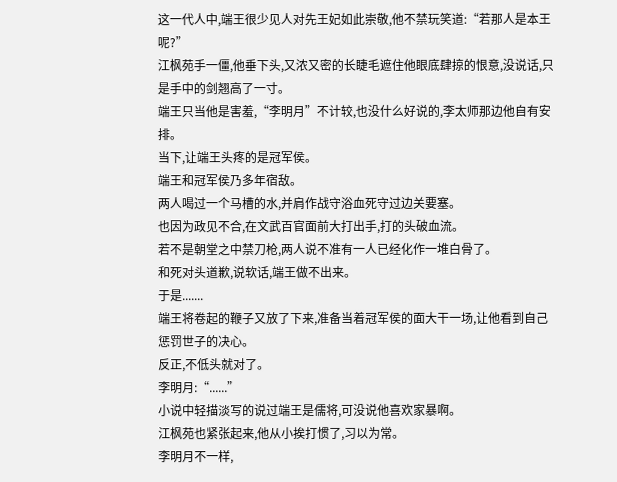这一代人中,端王很少见人对先王妃如此崇敬,他不禁玩笑道:“若那人是本王呢?”
江枫苑手一僵,他垂下头,又浓又密的长睫毛遮住他眼底肆掠的恨意,没说话,只是手中的剑翘高了一寸。
端王只当他是害羞,“李明月”不计较,也没什么好说的,李太师那边他自有安排。
当下,让端王头疼的是冠军侯。
端王和冠军侯乃多年宿敌。
两人喝过一个马槽的水,并肩作战守浴血死守过边关要塞。
也因为政见不合,在文武百官面前大打出手,打的头破血流。
若不是朝堂之中禁刀枪,两人说不准有一人已经化作一堆白骨了。
和死对头道歉,说软话,端王做不出来。
于是.......
端王将卷起的鞭子又放了下来,准备当着冠军侯的面大干一场,让他看到自己惩罚世子的决心。
反正,不低头就对了。
李明月:“......”
小说中轻描淡写的说过端王是儒将,可没说他喜欢家暴啊。
江枫苑也紧张起来,他从小挨打惯了,习以为常。
李明月不一样,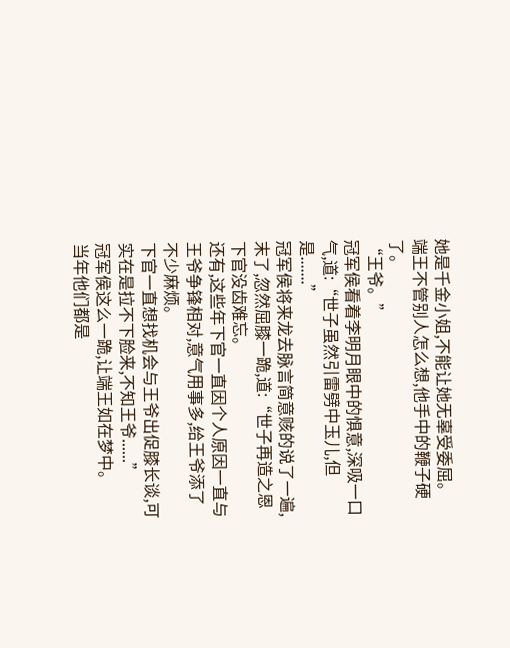她是千金小姐,不能让她无辜受委屈。
端王不管别人怎么想,他手中的鞭子硬了。
“王爷。”
冠军侯看着李明月眼中的惧意,深吸一口气,道:“世子虽然引雷劈中玉儿,但是.......”
冠军侯将来龙去脉言简意赅的说了一遍,末了,忽然屈膝一跪,道:“世子再造之恩下官没齿难忘。
还有,这些年下官一直因个人原因一直与王爷争锋相对,意气用事多,给王爷添了不少麻烦。
下官一直想找机会与王爷出促膝长谈,可实在是拉不下脸来,不知王爷......”
冠军侯这么一跪,让端王如在梦中。
当年他们都是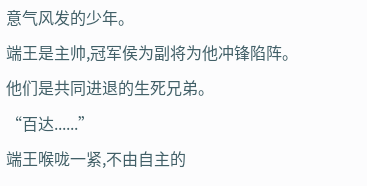意气风发的少年。
端王是主帅,冠军侯为副将为他冲锋陷阵。
他们是共同进退的生死兄弟。
“百达......”
端王喉咙一紧,不由自主的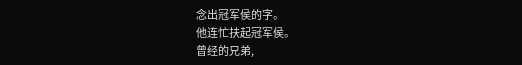念出冠军侯的字。
他连忙扶起冠军侯。
曾经的兄弟,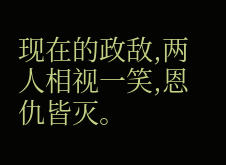现在的政敌,两人相视一笑,恩仇皆灭。